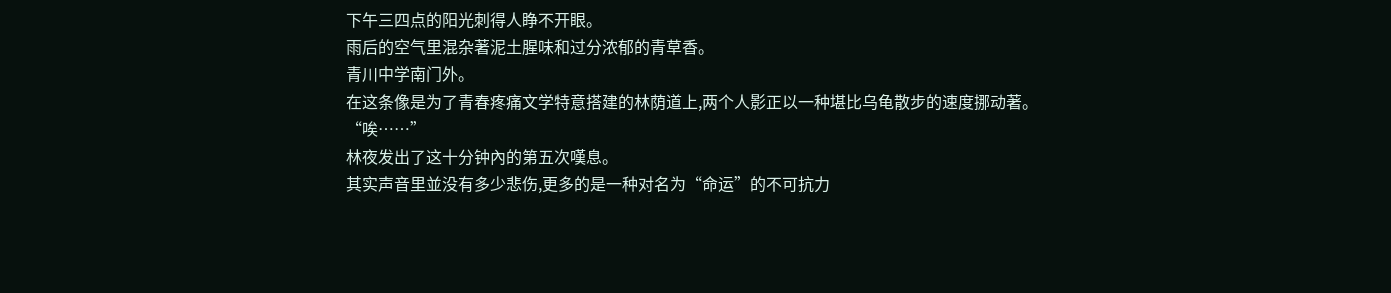下午三四点的阳光刺得人睁不开眼。
雨后的空气里混杂著泥土腥味和过分浓郁的青草香。
青川中学南门外。
在这条像是为了青春疼痛文学特意搭建的林荫道上,两个人影正以一种堪比乌龟散步的速度挪动著。
“唉……”
林夜发出了这十分钟內的第五次嘆息。
其实声音里並没有多少悲伤,更多的是一种对名为“命运”的不可抗力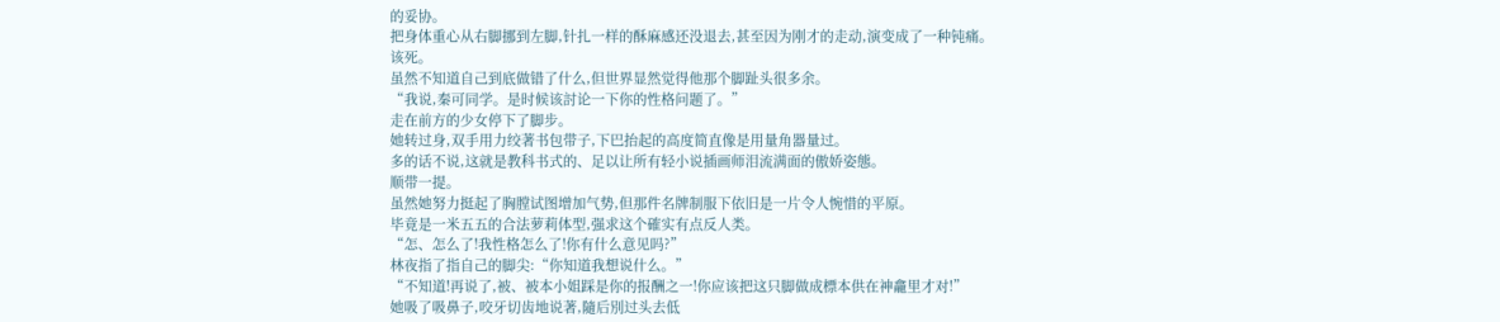的妥协。
把身体重心从右脚挪到左脚,针扎一样的酥麻感还没退去,甚至因为刚才的走动,演变成了一种钝痛。
该死。
虽然不知道自己到底做错了什么,但世界显然觉得他那个脚趾头很多余。
“我说,秦可同学。是时候该討论一下你的性格问题了。”
走在前方的少女停下了脚步。
她转过身,双手用力绞著书包带子,下巴抬起的高度简直像是用量角器量过。
多的话不说,这就是教科书式的、足以让所有轻小说插画师泪流满面的傲娇姿態。
顺带一提。
虽然她努力挺起了胸膛试图增加气势,但那件名牌制服下依旧是一片令人惋惜的平原。
毕竟是一米五五的合法萝莉体型,强求这个確实有点反人类。
“怎、怎么了!我性格怎么了!你有什么意见吗?”
林夜指了指自己的脚尖:“你知道我想说什么。”
“不知道!再说了,被、被本小姐踩是你的报酬之一!你应该把这只脚做成標本供在神龕里才对!”
她吸了吸鼻子,咬牙切齿地说著,隨后別过头去低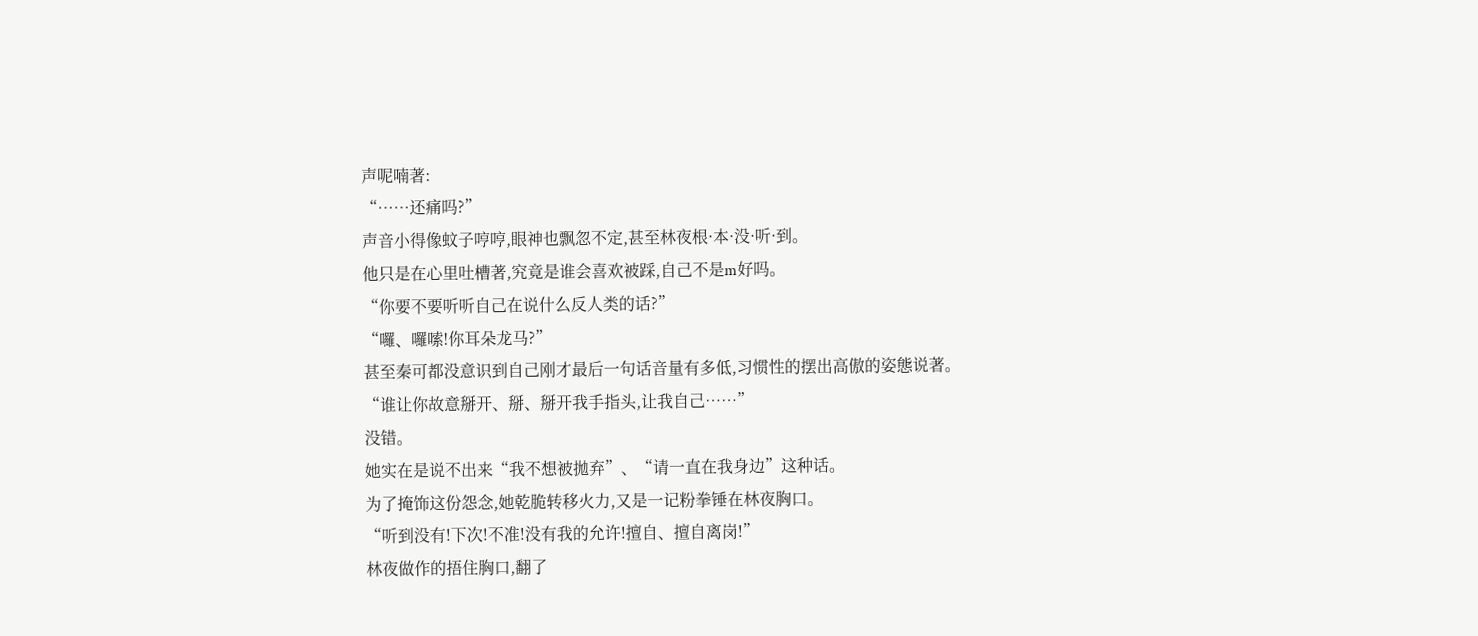声呢喃著:
“……还痛吗?”
声音小得像蚊子哼哼,眼神也飘忽不定,甚至林夜根·本·没·听·到。
他只是在心里吐槽著,究竟是谁会喜欢被踩,自己不是m好吗。
“你要不要听听自己在说什么反人类的话?”
“囉、囉嗦!你耳朵龙马?”
甚至秦可都没意识到自己刚才最后一句话音量有多低,习惯性的摆出高傲的姿態说著。
“谁让你故意掰开、掰、掰开我手指头,让我自己……”
没错。
她实在是说不出来“我不想被拋弃”、“请一直在我身边”这种话。
为了掩饰这份怨念,她乾脆转移火力,又是一记粉拳锤在林夜胸口。
“听到没有!下次!不准!没有我的允许!擅自、擅自离岗!”
林夜做作的捂住胸口,翻了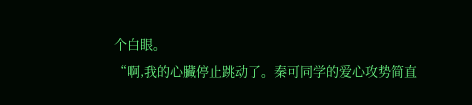个白眼。
“啊,我的心臟停止跳动了。秦可同学的爱心攻势简直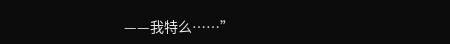——我特么……”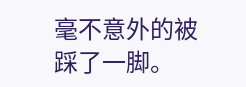毫不意外的被踩了一脚。